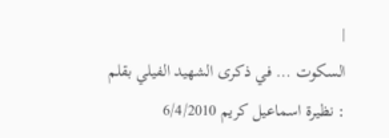|
السكوت ... في ذكرى الشهيد الفيلي بقلم : نظيرة اسماعيل كريم 6/4/2010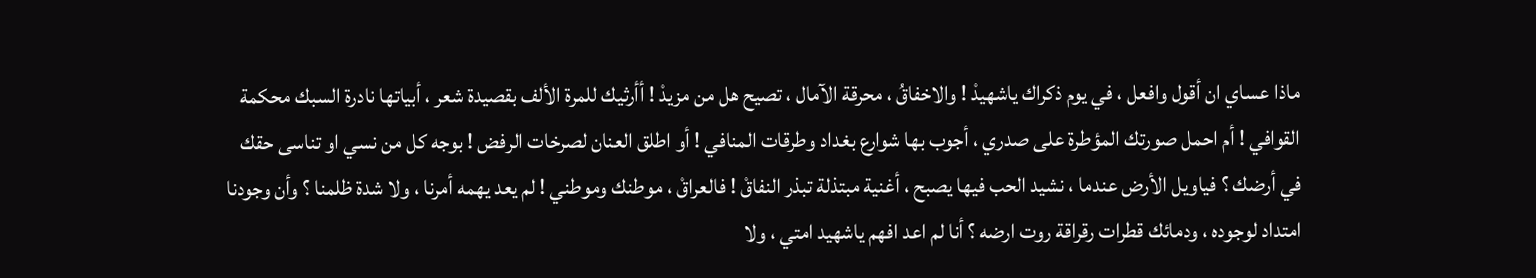ماذا عساي ان أقول وافعل ، في يوم ذكراك ياشهيدْ ! والاخفاقُ ، محرقة الآمال ، تصيح هل من مزيدْ ! أأرثيك للمرة الألف بقصيدة شعر ، أبياتها نادرة السبك محكمة القوافي ! أم احمل صورتك المؤطرة على صدري ، أجوب بها شوارع بغداد وطرقات المنافي ! أو اطلق العنان لصرخات الرفض ! بوجه كل من نسي او تناسى حقك في أرضك ؟ فياويل الأرض عندما ، نشيد الحب فيها يصبح ، أغنية مبتذلة تبذر النفاقْ ! فالعراقْ ، موطنك وموطني ! لم يعد يهمه أمرنا ، ولا شدة ظلمنا ؟ وأن وجودنا امتداد لوجوده ، ودمائك قطرات رقراقة روت ارضه ؟ أنا لم اعد افهم ياشهيد امتي ، ولا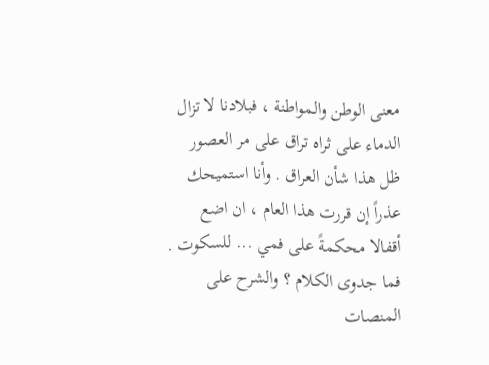معنى الوطن والمواطنة ، فبلادنا لا تزال الدماء على ثراه تراق على مر العصور ظل هذا شأن العراق . وأنا استميحك عذراً إن قررت هذا العام ، ان اضع أقفالا محكمةً على فمي ... للسكوت . فما جدوى الكلام ؟ والشرح على المنصات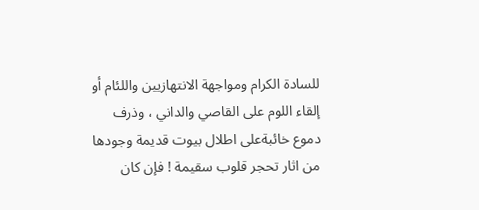للسادة الكرام ومواجهة الانتهازيين واللئام أو إلقاء اللوم على القاصي والداني ، وذرف دموع خائبةعلى اطلال بيوت قديمة وجودها من اثار تحجر قلوب سقيمة ! فإن كان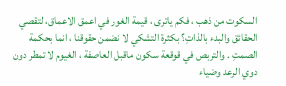السكوت من ذهب ، فكم ياترى ، قيمة الغور في اعمق الاعماق، لتقصي الحقائق والبدء بالذاتِ؟ بكثرة التشكي لا نضمن حقوقنا ، انما بحكمة الصمتِ . والتربص في قوقعة سكون ماقبل العاصفة ، الغيوم لا تمطر دون دوي الرعد وضياء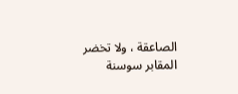الصاعقة ، ولا تخضر المقابر سوسنة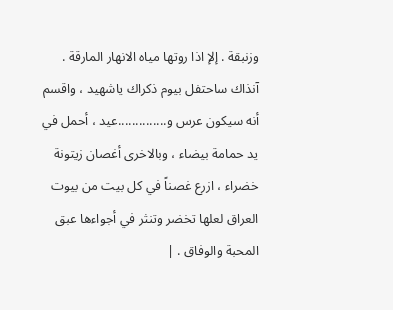وزنبقة . إلإ اذا روتها مياه الانهار المارقة . آنذاك ساحتفل بيوم ذكراك ياشهيد ، واقسم أنه سيكون عرس و..............عيد ، أحمل في يد حمامة بيضاء ، وبالاخرى أغصان زيتونة خضراء ، ازرع غصناً في كل بيت من بيوت العراق لعلها تخضر وتنثر في أجواءها عبق المحبة والوفاق . |